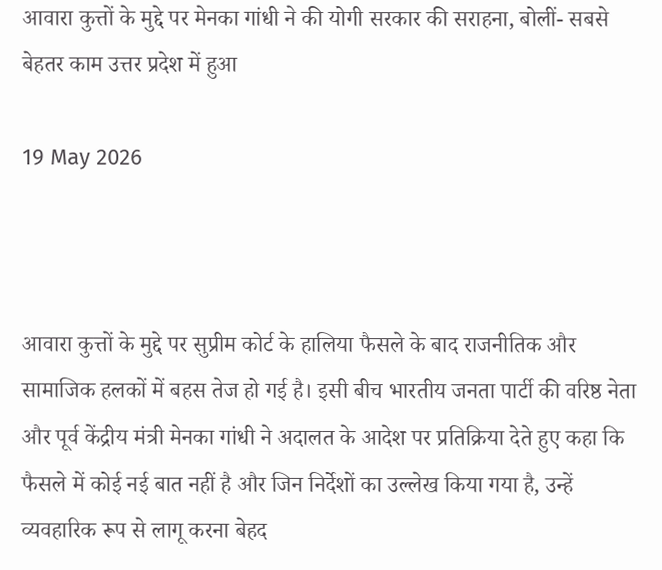आवारा कुत्तों के मुद्दे पर मेनका गांधी ने की योगी सरकार की सराहना, बोलीं- सबसे बेहतर काम उत्तर प्रदेश में हुआ

19 May 2026



आवारा कुत्तों के मुद्दे पर सुप्रीम कोर्ट के हालिया फैसले के बाद राजनीतिक और सामाजिक हलकों में बहस तेज हो गई है। इसी बीच भारतीय जनता पार्टी की वरिष्ठ नेता और पूर्व केंद्रीय मंत्री मेनका गांधी ने अदालत के आदेश पर प्रतिक्रिया देते हुए कहा कि फैसले में कोई नई बात नहीं है और जिन निर्देशों का उल्लेख किया गया है, उन्हें व्यवहारिक रूप से लागू करना बेहद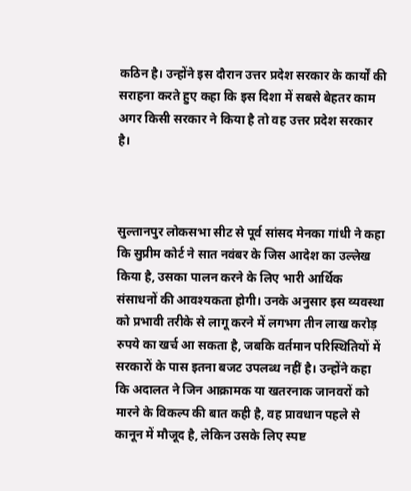कठिन है। उन्होंने इस दौरान उत्तर प्रदेश सरकार के कार्यों की सराहना करते हुए कहा कि इस दिशा में सबसे बेहतर काम अगर किसी सरकार ने किया है तो वह उत्तर प्रदेश सरकार है।



सुल्तानपुर लोकसभा सीट से पूर्व सांसद मेनका गांधी ने कहा कि सुप्रीम कोर्ट ने सात नवंबर के जिस आदेश का उल्लेख किया है, उसका पालन करने के लिए भारी आर्थिक संसाधनों की आवश्यकता होगी। उनके अनुसार इस व्यवस्था को प्रभावी तरीके से लागू करने में लगभग तीन लाख करोड़ रुपये का खर्च आ सकता है, जबकि वर्तमान परिस्थितियों में सरकारों के पास इतना बजट उपलब्ध नहीं है। उन्होंने कहा कि अदालत ने जिन आक्रामक या खतरनाक जानवरों को मारने के विकल्प की बात कही है, वह प्रावधान पहले से कानून में मौजूद है, लेकिन उसके लिए स्पष्ट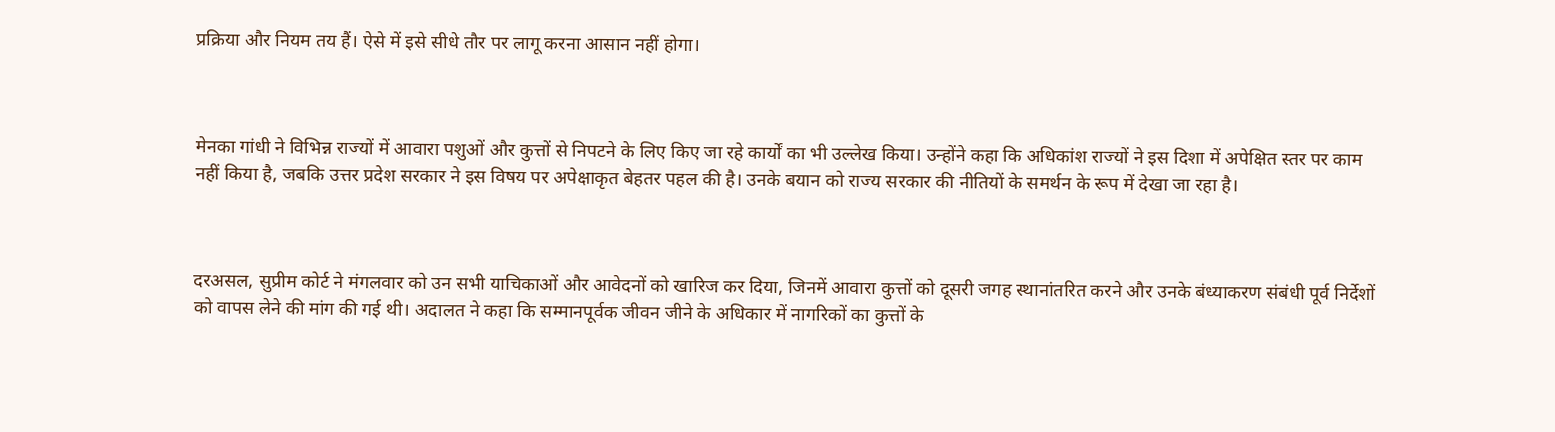प्रक्रिया और नियम तय हैं। ऐसे में इसे सीधे तौर पर लागू करना आसान नहीं होगा।



मेनका गांधी ने विभिन्न राज्यों में आवारा पशुओं और कुत्तों से निपटने के लिए किए जा रहे कार्यों का भी उल्लेख किया। उन्होंने कहा कि अधिकांश राज्यों ने इस दिशा में अपेक्षित स्तर पर काम नहीं किया है, जबकि उत्तर प्रदेश सरकार ने इस विषय पर अपेक्षाकृत बेहतर पहल की है। उनके बयान को राज्य सरकार की नीतियों के समर्थन के रूप में देखा जा रहा है।



दरअसल, सुप्रीम कोर्ट ने मंगलवार को उन सभी याचिकाओं और आवेदनों को खारिज कर दिया, जिनमें आवारा कुत्तों को दूसरी जगह स्थानांतरित करने और उनके बंध्याकरण संबंधी पूर्व निर्देशों को वापस लेने की मांग की गई थी। अदालत ने कहा कि सम्मानपूर्वक जीवन जीने के अधिकार में नागरिकों का कुत्तों के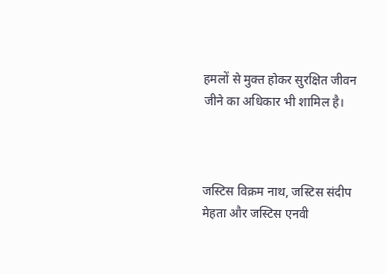हमलों से मुक्त होकर सुरक्षित जीवन जीने का अधिकार भी शामिल है।



जस्टिस विक्रम नाथ, जस्टिस संदीप मेहता और जस्टिस एनवी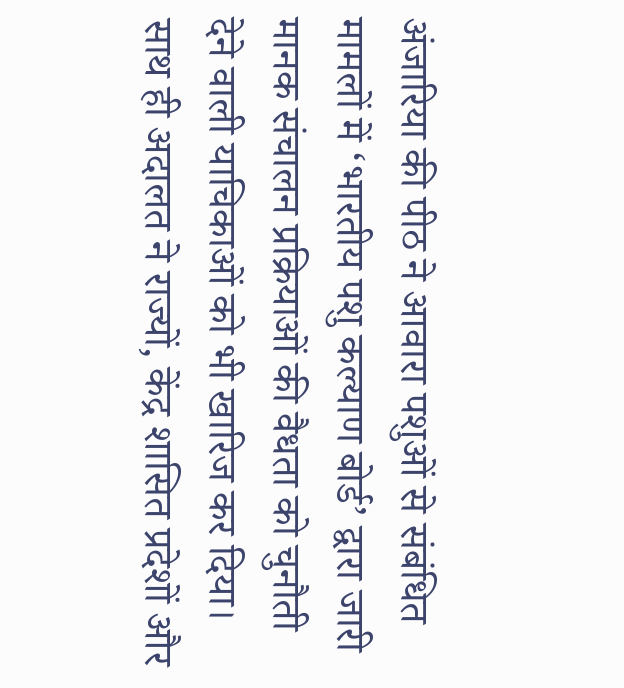अंजारिया की पीठ ने आवारा पशुओं से संबंधित मामलों में ‘भारतीय पशु कल्याण बोर्ड’ द्वारा जारी मानक संचालन प्रक्रियाओं की वैधता को चुनौती देने वाली याचिकाओं को भी खारिज कर दिया। साथ ही अदालत ने राज्यों, केंद्र शासित प्रदेशों और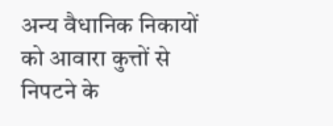अन्य वैधानिक निकायों को आवारा कुत्तों से निपटने के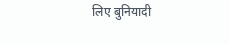लिए बुनियादी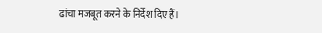ढांचा मजबूत करने के निर्देश दिए हैं।